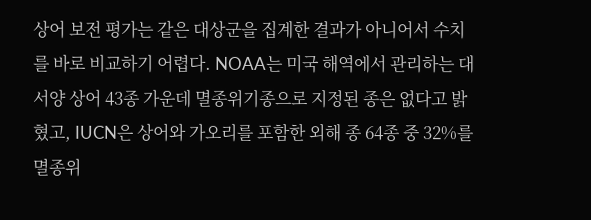상어 보전 평가는 같은 대상군을 집계한 결과가 아니어서 수치를 바로 비교하기 어렵다. NOAA는 미국 해역에서 관리하는 대서양 상어 43종 가운데 멸종위기종으로 지정된 종은 없다고 밝혔고, IUCN은 상어와 가오리를 포함한 외해 종 64종 중 32%를 멸종위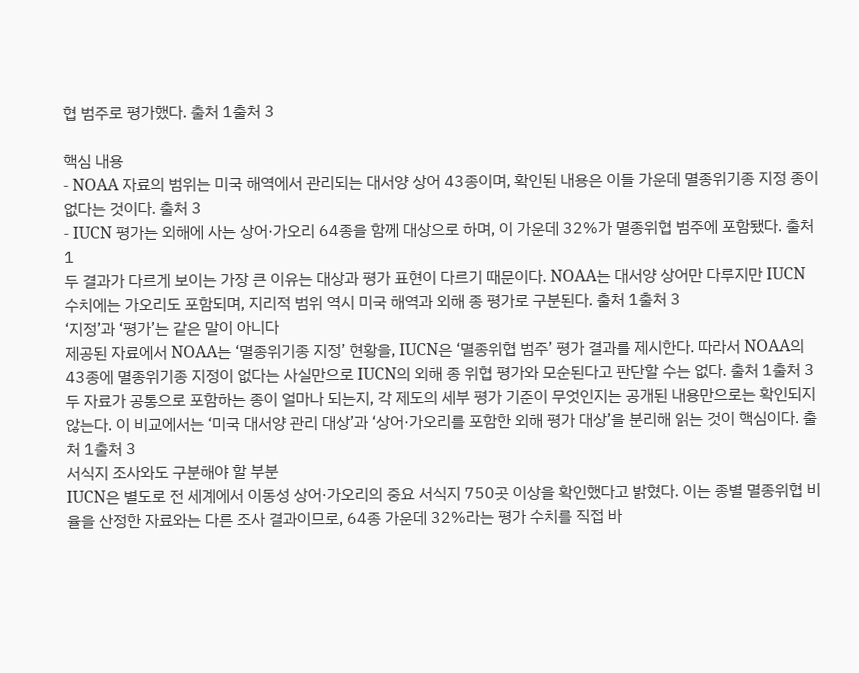협 범주로 평가했다. 출처 1출처 3

핵심 내용
- NOAA 자료의 범위는 미국 해역에서 관리되는 대서양 상어 43종이며, 확인된 내용은 이들 가운데 멸종위기종 지정 종이 없다는 것이다. 출처 3
- IUCN 평가는 외해에 사는 상어·가오리 64종을 함께 대상으로 하며, 이 가운데 32%가 멸종위협 범주에 포함됐다. 출처 1
두 결과가 다르게 보이는 가장 큰 이유는 대상과 평가 표현이 다르기 때문이다. NOAA는 대서양 상어만 다루지만 IUCN 수치에는 가오리도 포함되며, 지리적 범위 역시 미국 해역과 외해 종 평가로 구분된다. 출처 1출처 3
‘지정’과 ‘평가’는 같은 말이 아니다
제공된 자료에서 NOAA는 ‘멸종위기종 지정’ 현황을, IUCN은 ‘멸종위협 범주’ 평가 결과를 제시한다. 따라서 NOAA의 43종에 멸종위기종 지정이 없다는 사실만으로 IUCN의 외해 종 위협 평가와 모순된다고 판단할 수는 없다. 출처 1출처 3
두 자료가 공통으로 포함하는 종이 얼마나 되는지, 각 제도의 세부 평가 기준이 무엇인지는 공개된 내용만으로는 확인되지 않는다. 이 비교에서는 ‘미국 대서양 관리 대상’과 ‘상어·가오리를 포함한 외해 평가 대상’을 분리해 읽는 것이 핵심이다. 출처 1출처 3
서식지 조사와도 구분해야 할 부분
IUCN은 별도로 전 세계에서 이동성 상어·가오리의 중요 서식지 750곳 이상을 확인했다고 밝혔다. 이는 종별 멸종위협 비율을 산정한 자료와는 다른 조사 결과이므로, 64종 가운데 32%라는 평가 수치를 직접 바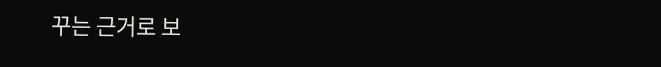꾸는 근거로 보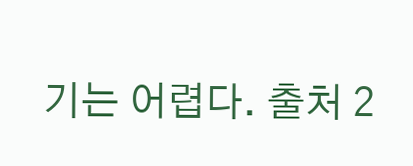기는 어렵다. 출처 2